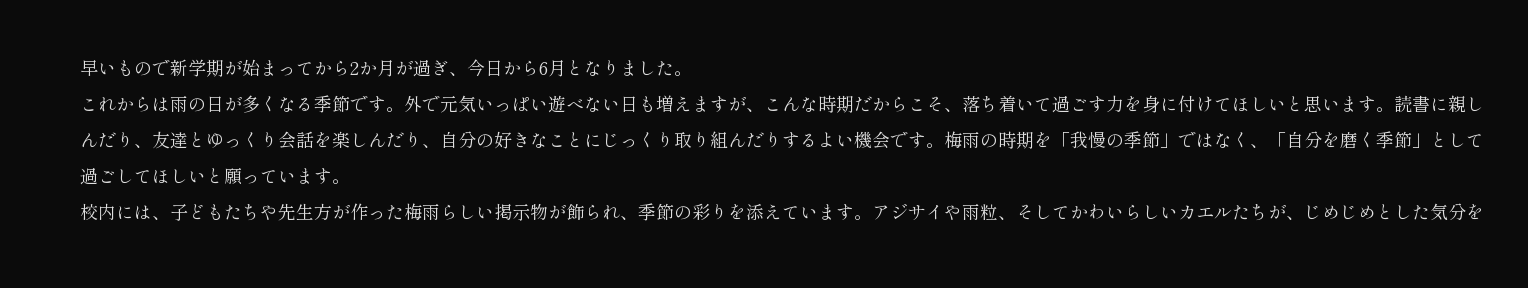早いもので新学期が始まってから2か月が過ぎ、今日から6月となりました。
これからは雨の日が多くなる季節です。外で元気いっぱい遊べない日も増えますが、こんな時期だからこそ、落ち着いて過ごす力を身に付けてほしいと思います。読書に親しんだり、友達とゆっくり会話を楽しんだり、自分の好きなことにじっくり取り組んだりするよい機会です。梅雨の時期を「我慢の季節」ではなく、「自分を磨く季節」として過ごしてほしいと願っています。
校内には、子どもたちや先生方が作った梅雨らしい掲示物が飾られ、季節の彩りを添えています。アジサイや雨粒、そしてかわいらしいカエルたちが、じめじめとした気分を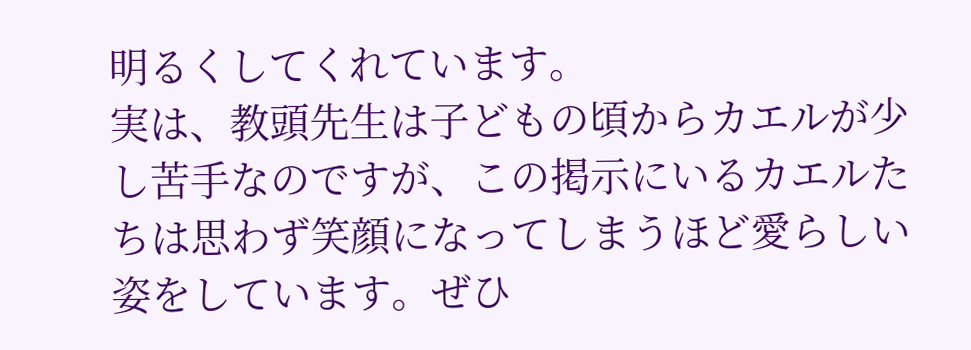明るくしてくれています。
実は、教頭先生は子どもの頃からカエルが少し苦手なのですが、この掲示にいるカエルたちは思わず笑顔になってしまうほど愛らしい姿をしています。ぜひ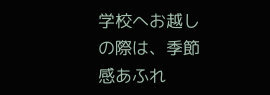学校へお越しの際は、季節感あふれ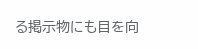る掲示物にも目を向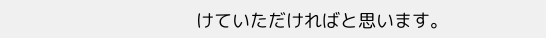けていただければと思います。